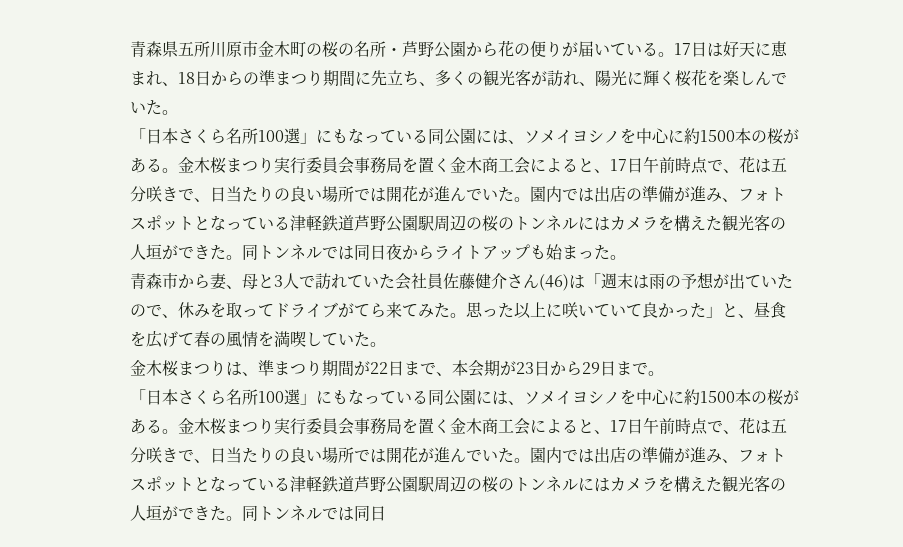青森県五所川原市金木町の桜の名所・芦野公園から花の便りが届いている。17日は好天に恵まれ、18日からの準まつり期間に先立ち、多くの観光客が訪れ、陽光に輝く桜花を楽しんでいた。
「日本さくら名所100選」にもなっている同公園には、ソメイヨシノを中心に約1500本の桜がある。金木桜まつり実行委員会事務局を置く金木商工会によると、17日午前時点で、花は五分咲きで、日当たりの良い場所では開花が進んでいた。園内では出店の準備が進み、フォトスポットとなっている津軽鉄道芦野公園駅周辺の桜のトンネルにはカメラを構えた観光客の人垣ができた。同トンネルでは同日夜からライトアップも始まった。
青森市から妻、母と3人で訪れていた会社員佐藤健介さん(46)は「週末は雨の予想が出ていたので、休みを取ってドライブがてら来てみた。思った以上に咲いていて良かった」と、昼食を広げて春の風情を満喫していた。
金木桜まつりは、準まつり期間が22日まで、本会期が23日から29日まで。
「日本さくら名所100選」にもなっている同公園には、ソメイヨシノを中心に約1500本の桜がある。金木桜まつり実行委員会事務局を置く金木商工会によると、17日午前時点で、花は五分咲きで、日当たりの良い場所では開花が進んでいた。園内では出店の準備が進み、フォトスポットとなっている津軽鉄道芦野公園駅周辺の桜のトンネルにはカメラを構えた観光客の人垣ができた。同トンネルでは同日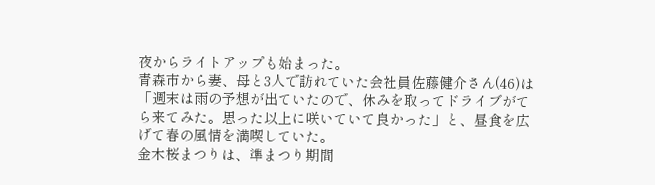夜からライトアップも始まった。
青森市から妻、母と3人で訪れていた会社員佐藤健介さん(46)は「週末は雨の予想が出ていたので、休みを取ってドライブがてら来てみた。思った以上に咲いていて良かった」と、昼食を広げて春の風情を満喫していた。
金木桜まつりは、準まつり期間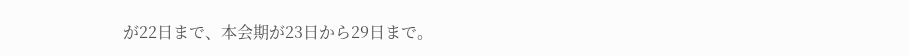が22日まで、本会期が23日から29日まで。